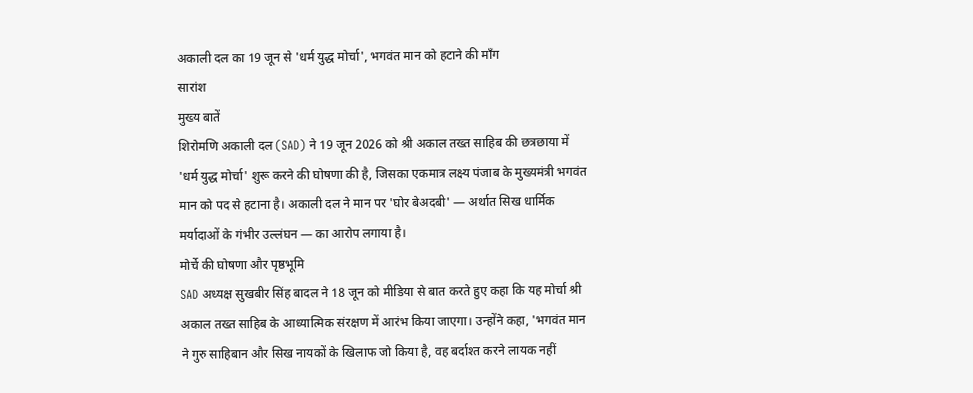अकाली दल का 19 जून से 'धर्म युद्ध मोर्चा', भगवंत मान को हटाने की माँग
सारांश
मुख्य बातें
शिरोमणि अकाली दल (SAD) ने 19 जून 2026 को श्री अकाल तख्त साहिब की छत्रछाया में 'धर्म युद्ध मोर्चा' शुरू करने की घोषणा की है, जिसका एकमात्र लक्ष्य पंजाब के मुख्यमंत्री भगवंत मान को पद से हटाना है। अकाली दल ने मान पर 'घोर बेअदबी' — अर्थात सिख धार्मिक मर्यादाओं के गंभीर उल्लंघन — का आरोप लगाया है।
मोर्चे की घोषणा और पृष्ठभूमि
SAD अध्यक्ष सुखबीर सिंह बादल ने 18 जून को मीडिया से बात करते हुए कहा कि यह मोर्चा श्री अकाल तख्त साहिब के आध्यात्मिक संरक्षण में आरंभ किया जाएगा। उन्होंने कहा, 'भगवंत मान ने गुरु साहिबान और सिख नायकों के खिलाफ जो किया है, वह बर्दाश्त करने लायक नहीं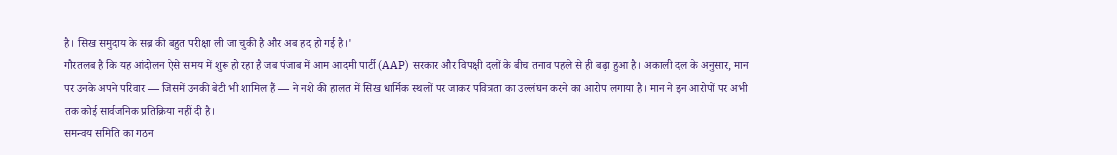है। सिख समुदाय के सब्र की बहुत परीक्षा ली जा चुकी है और अब हद हो गई है।'
गौरतलब है कि यह आंदोलन ऐसे समय में शुरू हो रहा है जब पंजाब में आम आदमी पार्टी (AAP) सरकार और विपक्षी दलों के बीच तनाव पहले से ही बढ़ा हुआ है। अकाली दल के अनुसार, मान पर उनके अपने परिवार — जिसमें उनकी बेटी भी शामिल हैं — ने नशे की हालत में सिख धार्मिक स्थलों पर जाकर पवित्रता का उल्लंघन करने का आरोप लगाया है। मान ने इन आरोपों पर अभी तक कोई सार्वजनिक प्रतिक्रिया नहीं दी है।
समन्वय समिति का गठन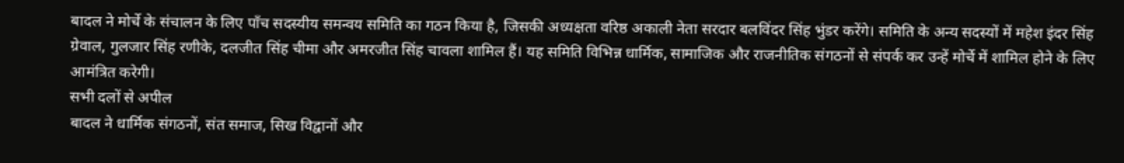बादल ने मोर्चे के संचालन के लिए पाँच सदस्यीय समन्वय समिति का गठन किया है, जिसकी अध्यक्षता वरिष्ठ अकाली नेता सरदार बलविंदर सिंह भुंडर करेंगे। समिति के अन्य सदस्यों में महेश इंदर सिंह ग्रेवाल, गुलजार सिंह रणीके, दलजीत सिंह चीमा और अमरजीत सिंह चावला शामिल हैं। यह समिति विभिन्न धार्मिक, सामाजिक और राजनीतिक संगठनों से संपर्क कर उन्हें मोर्चे में शामिल होने के लिए आमंत्रित करेगी।
सभी दलों से अपील
बादल ने धार्मिक संगठनों, संत समाज, सिख विद्वानों और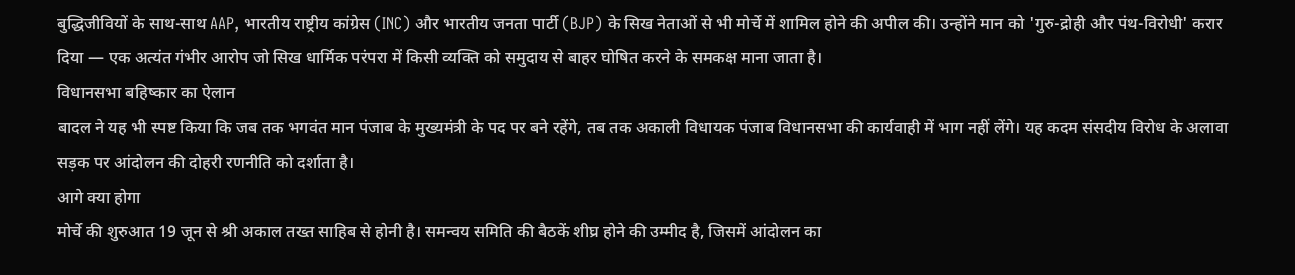बुद्धिजीवियों के साथ-साथ AAP, भारतीय राष्ट्रीय कांग्रेस (INC) और भारतीय जनता पार्टी (BJP) के सिख नेताओं से भी मोर्चे में शामिल होने की अपील की। उन्होंने मान को 'गुरु-द्रोही और पंथ-विरोधी' करार दिया — एक अत्यंत गंभीर आरोप जो सिख धार्मिक परंपरा में किसी व्यक्ति को समुदाय से बाहर घोषित करने के समकक्ष माना जाता है।
विधानसभा बहिष्कार का ऐलान
बादल ने यह भी स्पष्ट किया कि जब तक भगवंत मान पंजाब के मुख्यमंत्री के पद पर बने रहेंगे, तब तक अकाली विधायक पंजाब विधानसभा की कार्यवाही में भाग नहीं लेंगे। यह कदम संसदीय विरोध के अलावा सड़क पर आंदोलन की दोहरी रणनीति को दर्शाता है।
आगे क्या होगा
मोर्चे की शुरुआत 19 जून से श्री अकाल तख्त साहिब से होनी है। समन्वय समिति की बैठकें शीघ्र होने की उम्मीद है, जिसमें आंदोलन का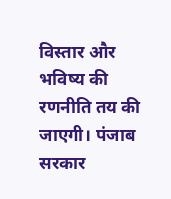विस्तार और भविष्य की रणनीति तय की जाएगी। पंजाब सरकार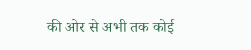की ओर से अभी तक कोई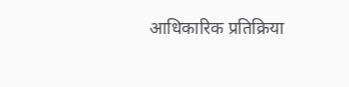आधिकारिक प्रतिक्रिया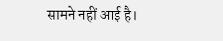सामने नहीं आई है।